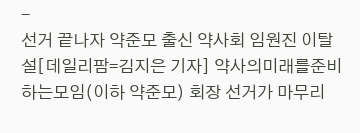-
선거 끝나자 약준모 출신 약사회 임원진 이탈설[데일리팜=김지은 기자] 약사의미래를준비하는모임(이하 약준모) 회장 선거가 마무리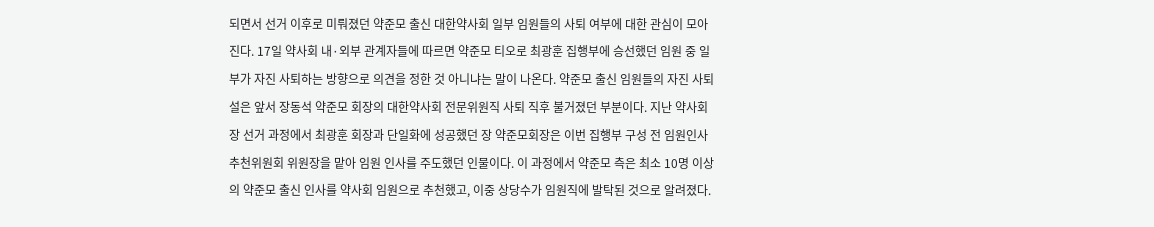되면서 선거 이후로 미뤄졌던 약준모 출신 대한약사회 일부 임원들의 사퇴 여부에 대한 관심이 모아진다. 17일 약사회 내·외부 관계자들에 따르면 약준모 티오로 최광훈 집행부에 승선했던 임원 중 일부가 자진 사퇴하는 방향으로 의견을 정한 것 아니냐는 말이 나온다. 약준모 출신 임원들의 자진 사퇴설은 앞서 장동석 약준모 회장의 대한약사회 전문위원직 사퇴 직후 불거졌던 부분이다. 지난 약사회장 선거 과정에서 최광훈 회장과 단일화에 성공했던 장 약준모회장은 이번 집행부 구성 전 임원인사추천위원회 위원장을 맡아 임원 인사를 주도했던 인물이다. 이 과정에서 약준모 측은 최소 10명 이상의 약준모 출신 인사를 약사회 임원으로 추천했고, 이중 상당수가 임원직에 발탁된 것으로 알려졌다.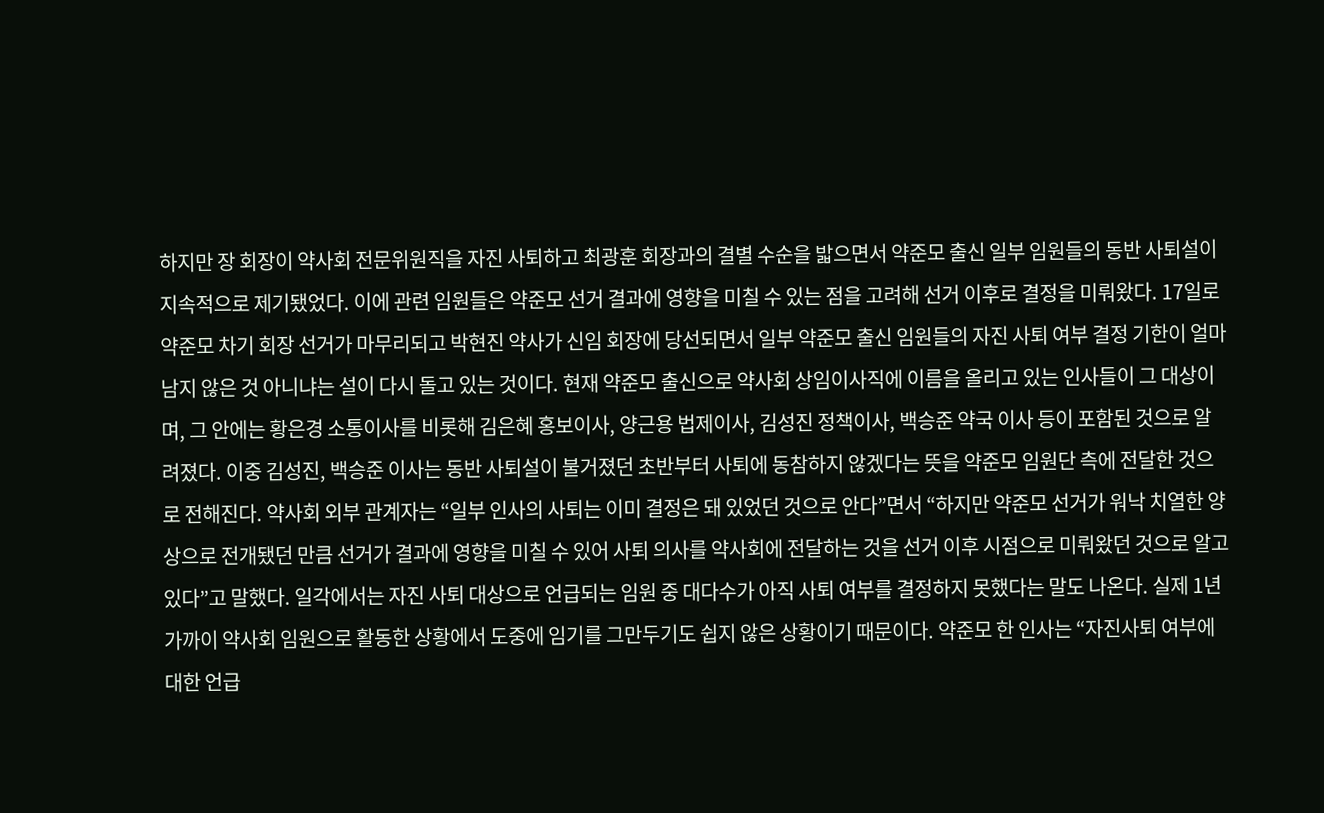하지만 장 회장이 약사회 전문위원직을 자진 사퇴하고 최광훈 회장과의 결별 수순을 밟으면서 약준모 출신 일부 임원들의 동반 사퇴설이 지속적으로 제기됐었다. 이에 관련 임원들은 약준모 선거 결과에 영향을 미칠 수 있는 점을 고려해 선거 이후로 결정을 미뤄왔다. 17일로 약준모 차기 회장 선거가 마무리되고 박현진 약사가 신임 회장에 당선되면서 일부 약준모 출신 임원들의 자진 사퇴 여부 결정 기한이 얼마 남지 않은 것 아니냐는 설이 다시 돌고 있는 것이다. 현재 약준모 출신으로 약사회 상임이사직에 이름을 올리고 있는 인사들이 그 대상이며, 그 안에는 황은경 소통이사를 비롯해 김은혜 홍보이사, 양근용 법제이사, 김성진 정책이사, 백승준 약국 이사 등이 포함된 것으로 알려졌다. 이중 김성진, 백승준 이사는 동반 사퇴설이 불거졌던 초반부터 사퇴에 동참하지 않겠다는 뜻을 약준모 임원단 측에 전달한 것으로 전해진다. 약사회 외부 관계자는 “일부 인사의 사퇴는 이미 결정은 돼 있었던 것으로 안다”면서 “하지만 약준모 선거가 워낙 치열한 양상으로 전개됐던 만큼 선거가 결과에 영향을 미칠 수 있어 사퇴 의사를 약사회에 전달하는 것을 선거 이후 시점으로 미뤄왔던 것으로 알고 있다”고 말했다. 일각에서는 자진 사퇴 대상으로 언급되는 임원 중 대다수가 아직 사퇴 여부를 결정하지 못했다는 말도 나온다. 실제 1년 가까이 약사회 임원으로 활동한 상황에서 도중에 임기를 그만두기도 쉽지 않은 상황이기 때문이다. 약준모 한 인사는 “자진사퇴 여부에 대한 언급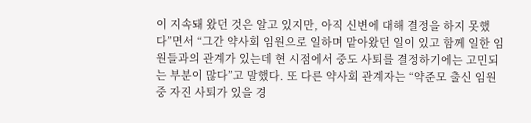이 지속돼 왔던 것은 알고 있지만, 아직 신변에 대해 결정을 하지 못했다”면서 “그간 약사회 임원으로 일하며 맡아왔던 일이 있고 함께 일한 임원들과의 관계가 있는데 현 시점에서 중도 사퇴를 결정하기에는 고민되는 부분이 많다”고 말했다. 또 다른 약사회 관계자는 “약준모 출신 임원 중 자진 사퇴가 있을 경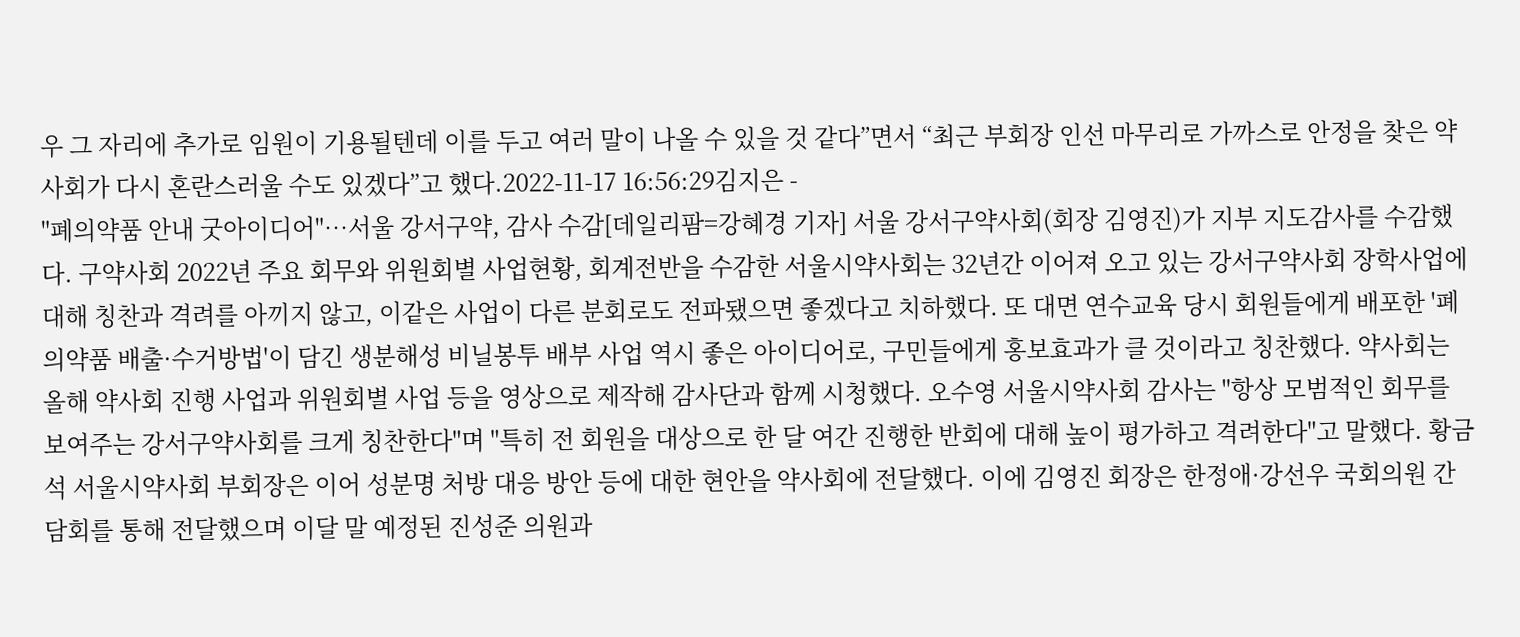우 그 자리에 추가로 임원이 기용될텐데 이를 두고 여러 말이 나올 수 있을 것 같다”면서 “최근 부회장 인선 마무리로 가까스로 안정을 찾은 약사회가 다시 혼란스러울 수도 있겠다”고 했다.2022-11-17 16:56:29김지은 -
"폐의약품 안내 굿아이디어"…서울 강서구약, 감사 수감[데일리팜=강혜경 기자] 서울 강서구약사회(회장 김영진)가 지부 지도감사를 수감했다. 구약사회 2022년 주요 회무와 위원회별 사업현황, 회계전반을 수감한 서울시약사회는 32년간 이어져 오고 있는 강서구약사회 장학사업에 대해 칭찬과 격려를 아끼지 않고, 이같은 사업이 다른 분회로도 전파됐으면 좋겠다고 치하했다. 또 대면 연수교육 당시 회원들에게 배포한 '폐의약품 배출·수거방법'이 담긴 생분해성 비닐봉투 배부 사업 역시 좋은 아이디어로, 구민들에게 홍보효과가 클 것이라고 칭찬했다. 약사회는 올해 약사회 진행 사업과 위원회별 사업 등을 영상으로 제작해 감사단과 함께 시청했다. 오수영 서울시약사회 감사는 "항상 모범적인 회무를 보여주는 강서구약사회를 크게 칭찬한다"며 "특히 전 회원을 대상으로 한 달 여간 진행한 반회에 대해 높이 평가하고 격려한다"고 말했다. 황금석 서울시약사회 부회장은 이어 성분명 처방 대응 방안 등에 대한 현안을 약사회에 전달했다. 이에 김영진 회장은 한정애·강선우 국회의원 간담회를 통해 전달했으며 이달 말 예정된 진성준 의원과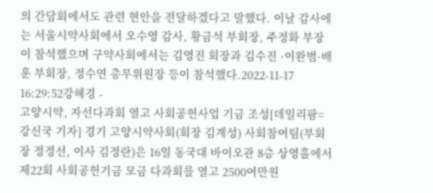의 간담회에서도 관련 현안을 전달하겠다고 말했다. 이날 감사에는 서울시약사회에서 오수영 감사, 황금석 부회장, 주정화 부장이 참석했으며 구약사회에서는 김영진 회장과 김수진 ·이완범·배훈 부회장, 정수연 총무위원장 등이 참석했다.2022-11-17 16:29:52강혜경 -
고양시약, 자선다과회 열고 사회공헌사업 기금 조성[데일리팜=강신국 기자] 경기 고양시약사회(회장 김계성) 사회참여팀(부회장 정정선, 이사 김정란)은 16일 동국대 바이오관 8층 상영홀에서 제22회 사회공헌기금 모금 다과회를 열고 2500여만원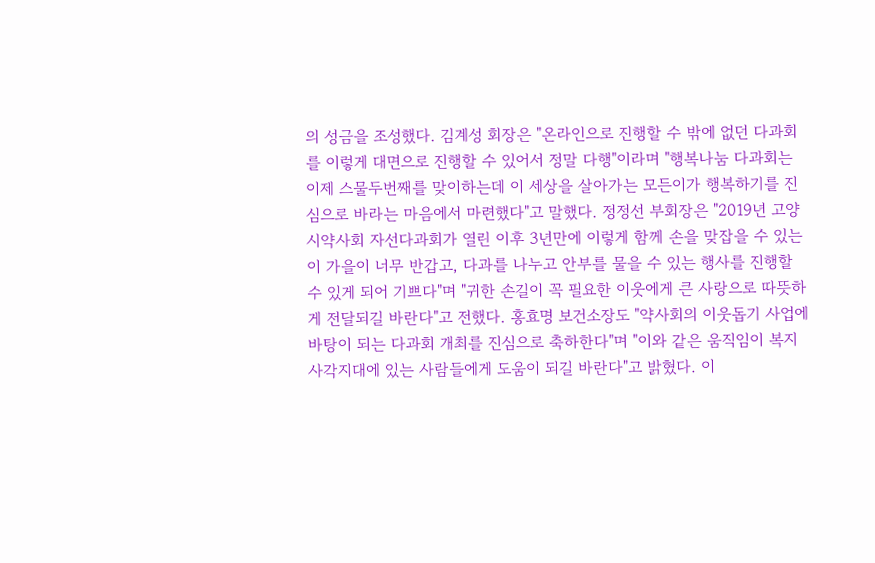의 성금을 조성했다. 김계성 회장은 "온라인으로 진행할 수 밖에 없던 다과회를 이렇게 대면으로 진행할 수 있어서 정말 다행"이라며 "행복나눔 다과회는 이제 스물두번째를 맞이하는데 이 세상을 살아가는 모든이가 행복하기를 진심으로 바라는 마음에서 마련했다"고 말했다. 정정선 부회장은 "2019년 고양시약사회 자선다과회가 열린 이후 3년만에 이렇게 함께 손을 맞잡을 수 있는 이 가을이 너무 반갑고, 다과를 나누고 안부를 물을 수 있는 행사를 진행할 수 있게 되어 기쁘다"며 "귀한 손길이 꼭 필요한 이웃에게 큰 사랑으로 따뜻하게 전달되길 바란다"고 전했다. 홍효명 보건소장도 "약사회의 이웃돕기 사업에 바탕이 되는 다과회 개최를 진심으로 축하한다"며 "이와 같은 움직임이 복지사각지대에 있는 사람들에게 도움이 되길 바란다"고 밝혔다. 이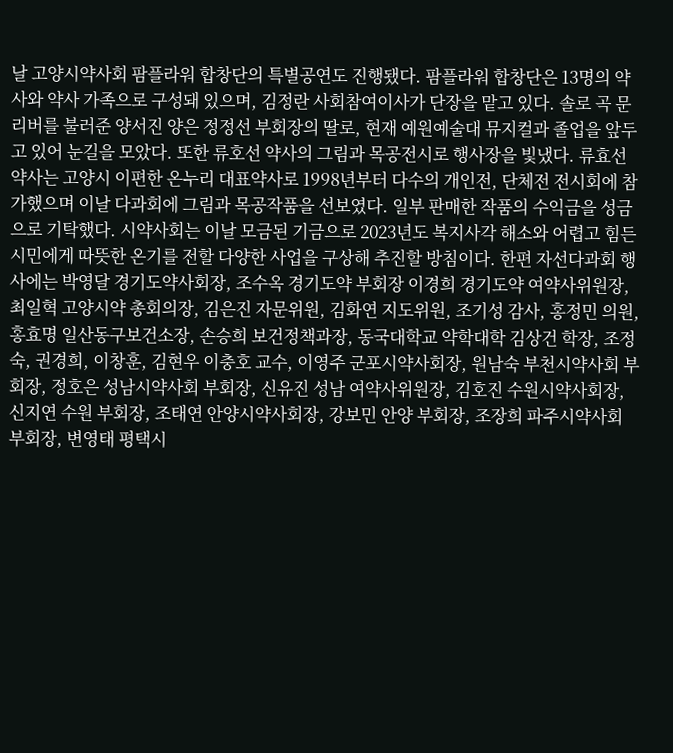날 고양시약사회 팜플라워 합창단의 특별공연도 진행됐다. 팜플라워 합창단은 13명의 약사와 약사 가족으로 구성돼 있으며, 김정란 사회참여이사가 단장을 맡고 있다. 솔로 곡 문리버를 불러준 양서진 양은 정정선 부회장의 딸로, 현재 예원예술대 뮤지컬과 졸업을 앞두고 있어 눈길을 모았다. 또한 류호선 약사의 그림과 목공전시로 행사장을 빛냈다. 류효선 약사는 고양시 이편한 온누리 대표약사로 1998년부터 다수의 개인전, 단체전 전시회에 참가했으며 이날 다과회에 그림과 목공작품을 선보였다. 일부 판매한 작품의 수익금을 성금으로 기탁했다. 시약사회는 이날 모금된 기금으로 2023년도 복지사각 해소와 어렵고 힘든 시민에게 따뜻한 온기를 전할 다양한 사업을 구상해 추진할 방침이다. 한편 자선다과회 행사에는 박영달 경기도약사회장, 조수옥 경기도약 부회장 이경희 경기도약 여약사위원장, 최일혁 고양시약 총회의장, 김은진 자문위원, 김화연 지도위원, 조기성 감사, 홍정민 의원, 홍효명 일산동구보건소장, 손승희 보건정책과장, 동국대학교 약학대학 김상건 학장, 조정숙, 권경희, 이창훈, 김현우 이충호 교수, 이영주 군포시약사회장, 원남숙 부천시약사회 부회장, 정호은 성남시약사회 부회장, 신유진 성남 여약사위원장, 김호진 수원시약사회장, 신지연 수원 부회장, 조태연 안양시약사회장, 강보민 안양 부회장, 조장희 파주시약사회 부회장, 변영태 평택시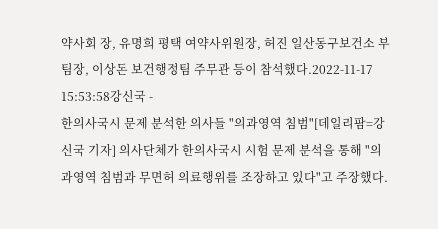약사회 장, 유명희 평택 여약사위원장, 허진 일산동구보건소 부팀장, 이상돈 보건행정팀 주무관 등이 참석했다.2022-11-17 15:53:58강신국 -
한의사국시 문제 분석한 의사들 "의과영역 침범"[데일리팜=강신국 기자] 의사단체가 한의사국시 시험 문제 분석을 통해 "의과영역 침범과 무면허 의료행위를 조장하고 있다"고 주장했다.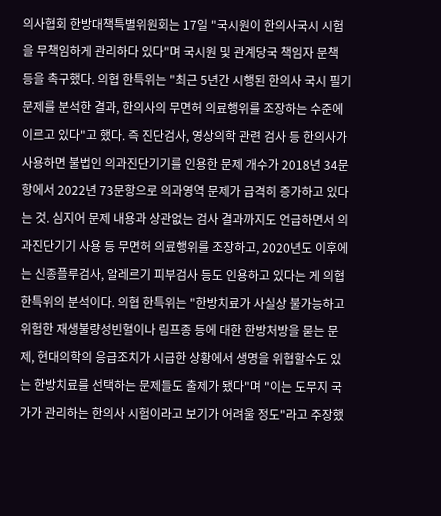의사협회 한방대책특별위원회는 17일 "국시원이 한의사국시 시험을 무책임하게 관리하다 있다"며 국시원 및 관계당국 책임자 문책 등을 촉구했다. 의협 한특위는 "최근 5년간 시행된 한의사 국시 필기문제를 분석한 결과, 한의사의 무면허 의료행위를 조장하는 수준에 이르고 있다"고 했다. 즉 진단검사, 영상의학 관련 검사 등 한의사가 사용하면 불법인 의과진단기기를 인용한 문제 개수가 2018년 34문항에서 2022년 73문항으로 의과영역 문제가 급격히 증가하고 있다는 것. 심지어 문제 내용과 상관없는 검사 결과까지도 언급하면서 의과진단기기 사용 등 무면허 의료행위를 조장하고, 2020년도 이후에는 신종플루검사, 알레르기 피부검사 등도 인용하고 있다는 게 의협 한특위의 분석이다. 의협 한특위는 "한방치료가 사실상 불가능하고 위험한 재생불량성빈혈이나 림프종 등에 대한 한방처방을 묻는 문제, 현대의학의 응급조치가 시급한 상황에서 생명을 위협할수도 있는 한방치료를 선택하는 문제들도 출제가 됐다"며 "이는 도무지 국가가 관리하는 한의사 시험이라고 보기가 어려울 정도"라고 주장했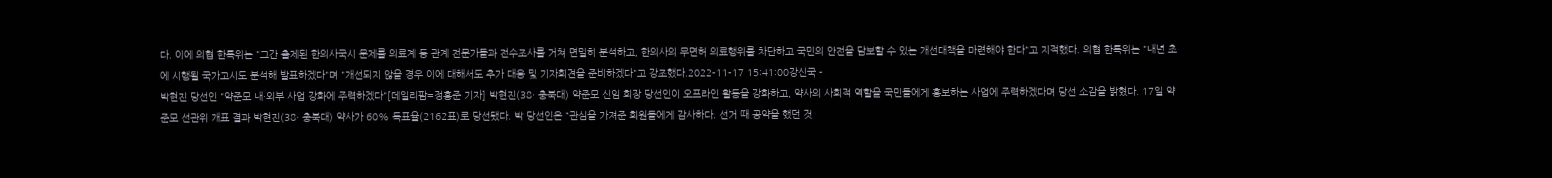다. 이에 의협 한특위는 "그간 출제된 한의사국시 문제를 의료계 등 관계 전문가들과 전수조사를 거쳐 면밀히 분석하고, 한의사의 무면허 의료행위를 차단하고 국민의 안전을 담보할 수 있는 개선대책을 마련해야 한다"고 지적했다. 의협 한특위는 "내년 초에 시행될 국가고시도 분석해 발표하겠다"며 "개선되지 않을 경우 이에 대해서도 추가 대응 및 기자회견을 준비하겠다"고 강조했다.2022-11-17 15:41:00강신국 -
박현진 당선인 "약준모 내·외부 사업 강화에 주력하겠다"[데일리팜=정흥준 기자] 박현진(38· 충북대) 약준모 신임 회장 당선인이 오프라인 활동을 강화하고, 약사의 사회적 역할을 국민들에게 홍보하는 사업에 주력하겠다며 당선 소감을 밝혔다. 17일 약준모 선관위 개표 결과 박현진(38· 충북대) 약사가 60% 득표율(2162표)로 당선됐다. 박 당선인은 “관심을 가져준 회원들에게 감사하다. 선거 때 공약을 했던 것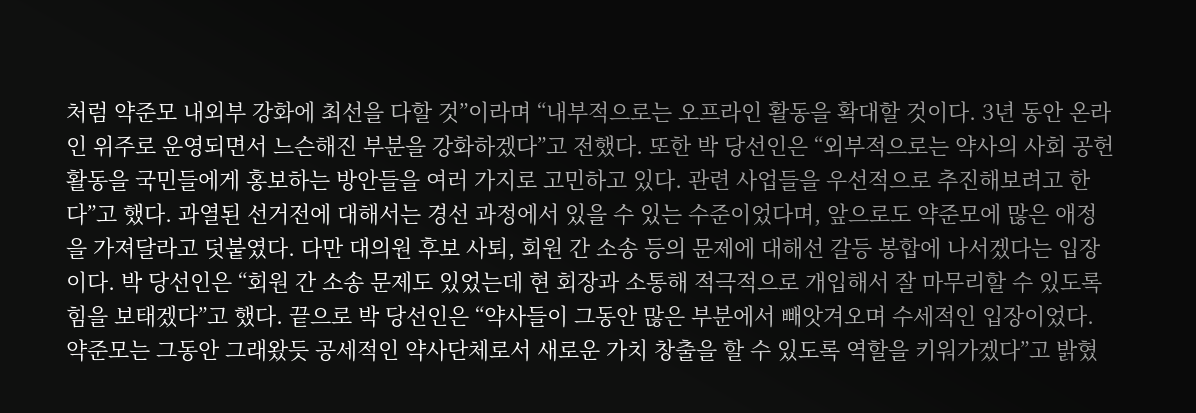처럼 약준모 내외부 강화에 최선을 다할 것”이라며 “내부적으로는 오프라인 활동을 확대할 것이다. 3년 동안 온라인 위주로 운영되면서 느슨해진 부분을 강화하겠다”고 전했다. 또한 박 당선인은 “외부적으로는 약사의 사회 공헌 활동을 국민들에게 홍보하는 방안들을 여러 가지로 고민하고 있다. 관련 사업들을 우선적으로 추진해보려고 한다”고 했다. 과열된 선거전에 대해서는 경선 과정에서 있을 수 있는 수준이었다며, 앞으로도 약준모에 많은 애정을 가져달라고 덧붙였다. 다만 대의원 후보 사퇴, 회원 간 소송 등의 문제에 대해선 갈등 봉합에 나서겠다는 입장이다. 박 당선인은 “회원 간 소송 문제도 있었는데 현 회장과 소통해 적극적으로 개입해서 잘 마무리할 수 있도록 힘을 보태겠다”고 했다. 끝으로 박 당선인은 “약사들이 그동안 많은 부분에서 빼앗겨오며 수세적인 입장이었다. 약준모는 그동안 그래왔듯 공세적인 약사단체로서 새로운 가치 창출을 할 수 있도록 역할을 키워가겠다”고 밝혔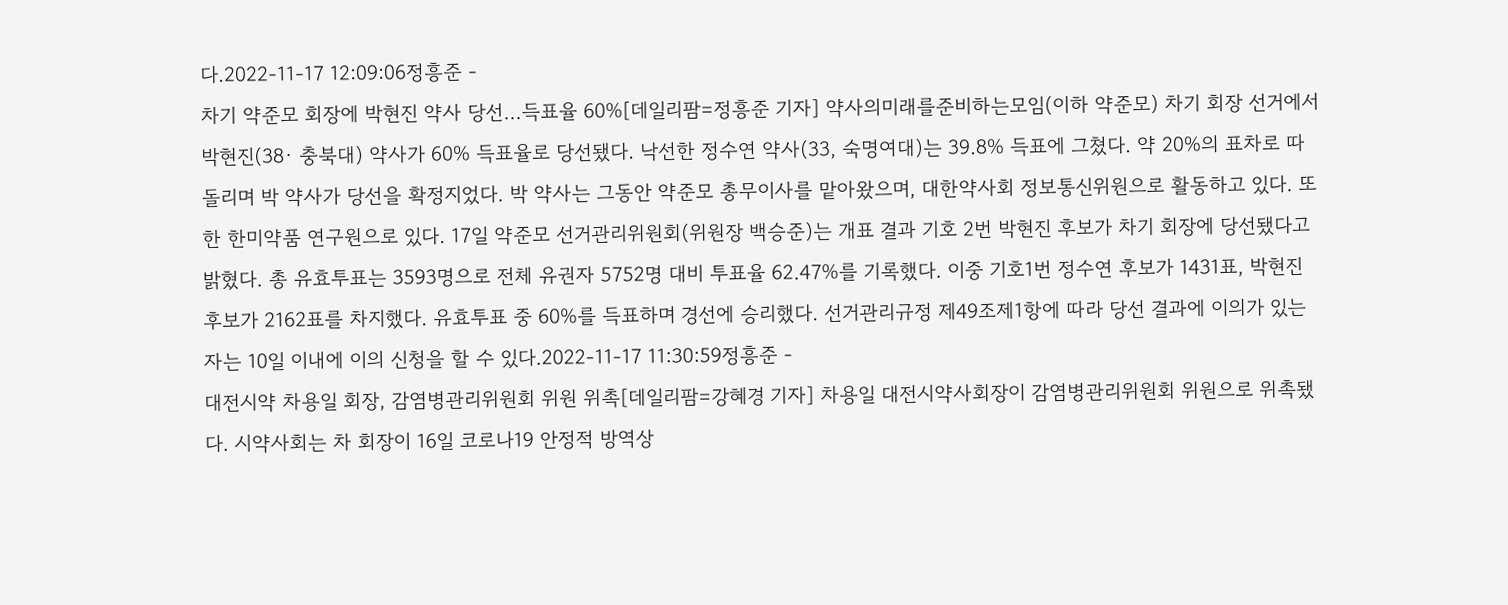다.2022-11-17 12:09:06정흥준 -
차기 약준모 회장에 박현진 약사 당선...득표율 60%[데일리팜=정흥준 기자] 약사의미래를준비하는모임(이하 약준모) 차기 회장 선거에서 박현진(38· 충북대) 약사가 60% 득표율로 당선됐다. 낙선한 정수연 약사(33, 숙명여대)는 39.8% 득표에 그쳤다. 약 20%의 표차로 따돌리며 박 약사가 당선을 확정지었다. 박 약사는 그동안 약준모 총무이사를 맡아왔으며, 대한약사회 정보통신위원으로 활동하고 있다. 또한 한미약품 연구원으로 있다. 17일 약준모 선거관리위원회(위원장 백승준)는 개표 결과 기호 2번 박현진 후보가 차기 회장에 당선됐다고 밝혔다. 총 유효투표는 3593명으로 전체 유권자 5752명 대비 투표율 62.47%를 기록했다. 이중 기호1번 정수연 후보가 1431표, 박현진 후보가 2162표를 차지했다. 유효투표 중 60%를 득표하며 경선에 승리했다. 선거관리규정 제49조제1항에 따라 당선 결과에 이의가 있는 자는 10일 이내에 이의 신청을 할 수 있다.2022-11-17 11:30:59정흥준 -
대전시약 차용일 회장, 감염병관리위원회 위원 위촉[데일리팜=강혜경 기자] 차용일 대전시약사회장이 감염병관리위원회 위원으로 위촉됐다. 시약사회는 차 회장이 16일 코로나19 안정적 방역상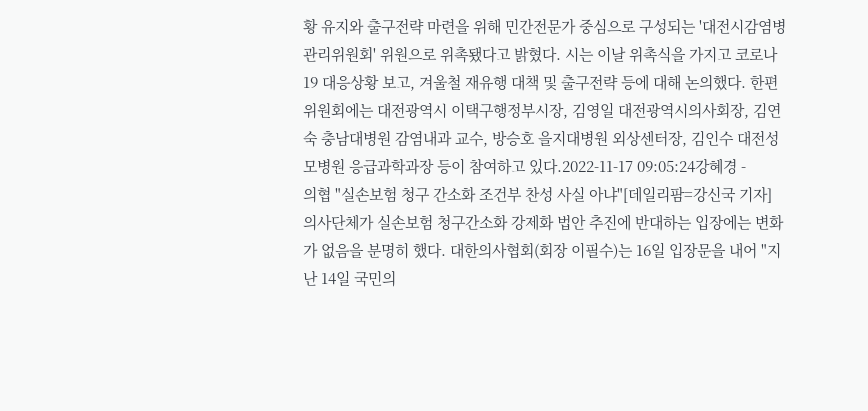황 유지와 출구전략 마련을 위해 민간전문가 중심으로 구성되는 '대전시감염병관리위원회' 위원으로 위촉됐다고 밝혔다. 시는 이날 위촉식을 가지고 코로나19 대응상황 보고, 겨울철 재유행 대책 및 출구전략 등에 대해 논의했다. 한편 위원회에는 대전광역시 이택구행정부시장, 김영일 대전광역시의사회장, 김연숙 충남대병원 감염내과 교수, 방승호 을지대병원 외상센터장, 김인수 대전성모병원 응급과학과장 등이 참여하고 있다.2022-11-17 09:05:24강혜경 -
의협 "실손보험 청구 간소화 조건부 찬성 사실 아냐"[데일리팜=강신국 기자] 의사단체가 실손보험 청구간소화 강제화 법안 추진에 반대하는 입장에는 변화가 없음을 분명히 했다. 대한의사협회(회장 이필수)는 16일 입장문을 내어 "지난 14일 국민의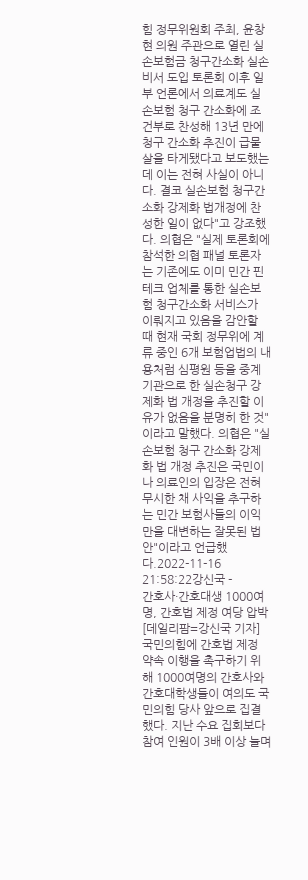힘 정무위원회 주최, 윤창현 의원 주관으로 열린 실손보험금 청구간소화 실손비서 도입 토론회 이후 일부 언론에서 의료계도 실손보험 청구 간소화에 조건부로 찬성해 13년 만에 청구 간소화 추진이 급물살을 타게됐다고 보도했는데 이는 전혀 사실이 아니다. 결코 실손보험 청구간소화 강제화 법개정에 찬성한 일이 없다"고 강조했다. 의협은 "실제 토론회에 참석한 의협 패널 토론자는 기존에도 이미 민간 핀테크 업체를 통한 실손보험 청구간소화 서비스가 이뤄지고 있음을 감안할 때 현재 국회 정무위에 계류 중인 6개 보험업법의 내용처럼 심평원 등을 중계기관으로 한 실손청구 강제화 법 개정을 추진할 이유가 없음을 분명히 한 것"이라고 말했다. 의협은 "실손보험 청구 간소화 강제화 법 개정 추진은 국민이나 의료인의 입장은 전혀 무시한 채 사익을 추구하는 민간 보험사들의 이익만을 대변하는 잘못된 법안"이라고 언급했다.2022-11-16 21:58:22강신국 -
간호사·간호대생 1000여명, 간호법 제정 여당 압박[데일리팜=강신국 기자] 국민의힘에 간호법 제정 약속 이행을 촉구하기 위해 1000여명의 간호사와 간호대학생들이 여의도 국민의힘 당사 앞으로 집결했다. 지난 수요 집회보다 참여 인원이 3배 이상 늘며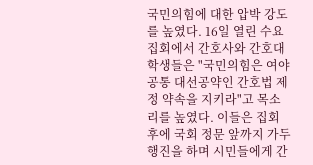국민의힘에 대한 압박 강도를 높였다. 16일 열린 수요 집회에서 간호사와 간호대학생들은 "국민의힘은 여야 공통 대선공약인 간호법 제정 약속을 지키라"고 목소리를 높였다. 이들은 집회 후에 국회 정문 앞까지 가두행진을 하며 시민들에게 간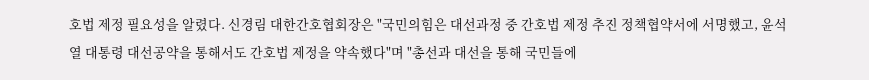호법 제정 필요성을 알렸다. 신경림 대한간호협회장은 "국민의힘은 대선과정 중 간호법 제정 추진 정책협약서에 서명했고, 윤석열 대통령 대선공약을 통해서도 간호법 제정을 약속했다"며 "총선과 대선을 통해 국민들에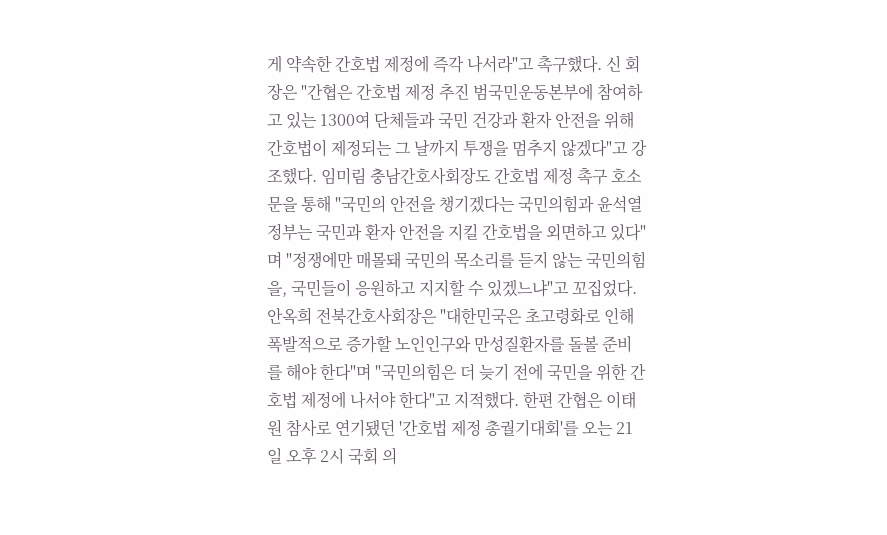게 약속한 간호법 제정에 즉각 나서라"고 촉구했다. 신 회장은 "간협은 간호법 제정 추진 범국민운동본부에 참여하고 있는 1300여 단체들과 국민 건강과 환자 안전을 위해 간호법이 제정되는 그 날까지 투쟁을 멈추지 않겠다"고 강조했다. 임미림 충남간호사회장도 간호법 제정 촉구 호소문을 통해 "국민의 안전을 챙기겠다는 국민의힘과 윤석열 정부는 국민과 환자 안전을 지킬 간호법을 외면하고 있다"며 "정쟁에만 매몰돼 국민의 목소리를 듣지 않는 국민의힘을, 국민들이 응원하고 지지할 수 있겠느냐"고 꼬집었다. 안옥희 전북간호사회장은 "대한민국은 초고령화로 인해 폭발적으로 증가할 노인인구와 만성질환자를 돌볼 준비를 해야 한다"며 "국민의힘은 더 늦기 전에 국민을 위한 간호법 제정에 나서야 한다"고 지적했다. 한편 간협은 이태원 참사로 연기됐던 '간호법 제정 총궐기대회'를 오는 21일 오후 2시 국회 의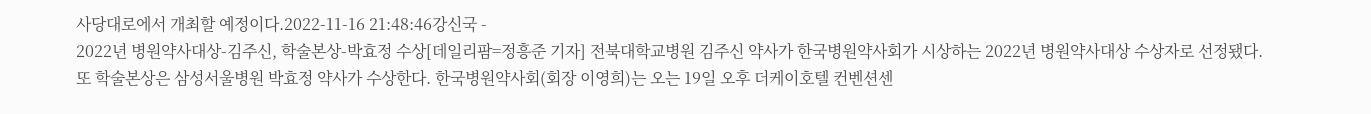사당대로에서 개최할 예정이다.2022-11-16 21:48:46강신국 -
2022년 병원약사대상-김주신, 학술본상-박효정 수상[데일리팜=정흥준 기자] 전북대학교병원 김주신 약사가 한국병원약사회가 시상하는 2022년 병원약사대상 수상자로 선정됐다. 또 학술본상은 삼성서울병원 박효정 약사가 수상한다. 한국병원약사회(회장 이영희)는 오는 19일 오후 더케이호텔 컨벤션센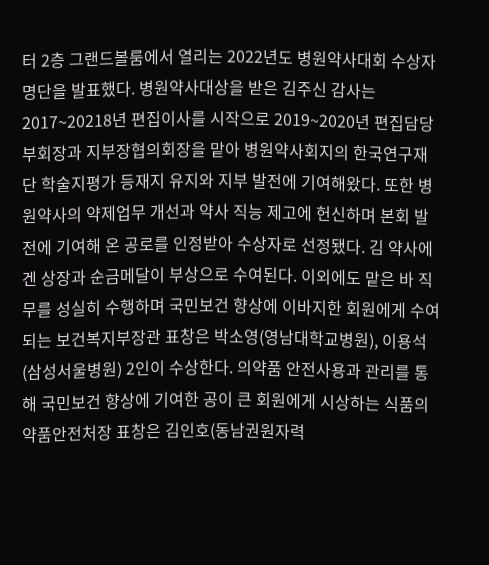터 2층 그랜드볼룸에서 열리는 2022년도 병원약사대회 수상자 명단을 발표했다. 병원약사대상을 받은 김주신 감사는 2017~20218년 편집이사를 시작으로 2019~2020년 편집담당 부회장과 지부장협의회장을 맡아 병원약사회지의 한국연구재단 학술지평가 등재지 유지와 지부 발전에 기여해왔다. 또한 병원약사의 약제업무 개선과 약사 직능 제고에 헌신하며 본회 발전에 기여해 온 공로를 인정받아 수상자로 선정됐다. 김 약사에겐 상장과 순금메달이 부상으로 수여된다. 이외에도 맡은 바 직무를 성실히 수행하며 국민보건 향상에 이바지한 회원에게 수여되는 보건복지부장관 표창은 박소영(영남대학교병원), 이용석(삼성서울병원) 2인이 수상한다. 의약품 안전사용과 관리를 통해 국민보건 향상에 기여한 공이 큰 회원에게 시상하는 식품의약품안전처장 표창은 김인호(동남권원자력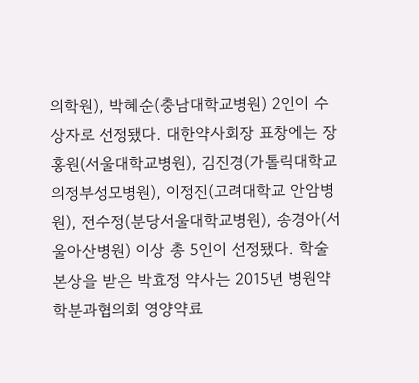의학원), 박혜순(충남대학교병원) 2인이 수상자로 선정됐다. 대한약사회장 표창에는 장홍원(서울대학교병원), 김진경(가톨릭대학교 의정부성모병원), 이정진(고려대학교 안암병원), 전수정(분당서울대학교병원), 송경아(서울아산병원) 이상 총 5인이 선정됐다. 학술본상을 받은 박효정 약사는 2015년 병원약학분과협의회 영양약료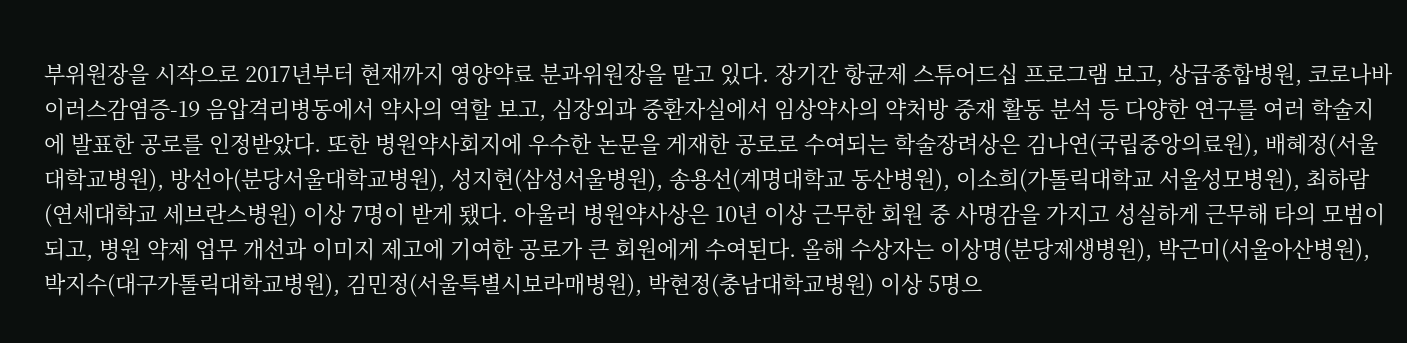부위원장을 시작으로 2017년부터 현재까지 영양약료 분과위원장을 맡고 있다. 장기간 항균제 스튜어드십 프로그램 보고, 상급종합병원, 코로나바이러스감염증-19 음압격리병동에서 약사의 역할 보고, 심장외과 중환자실에서 임상약사의 약처방 중재 활동 분석 등 다양한 연구를 여러 학술지에 발표한 공로를 인정받았다. 또한 병원약사회지에 우수한 논문을 게재한 공로로 수여되는 학술장려상은 김나연(국립중앙의료원), 배혜정(서울대학교병원), 방선아(분당서울대학교병원), 성지현(삼성서울병원), 송용선(계명대학교 동산병원), 이소희(가톨릭대학교 서울성모병원), 최하람(연세대학교 세브란스병원) 이상 7명이 받게 됐다. 아울러 병원약사상은 10년 이상 근무한 회원 중 사명감을 가지고 성실하게 근무해 타의 모범이 되고, 병원 약제 업무 개선과 이미지 제고에 기여한 공로가 큰 회원에게 수여된다. 올해 수상자는 이상명(분당제생병원), 박근미(서울아산병원), 박지수(대구가톨릭대학교병원), 김민정(서울특별시보라매병원), 박현정(충남대학교병원) 이상 5명으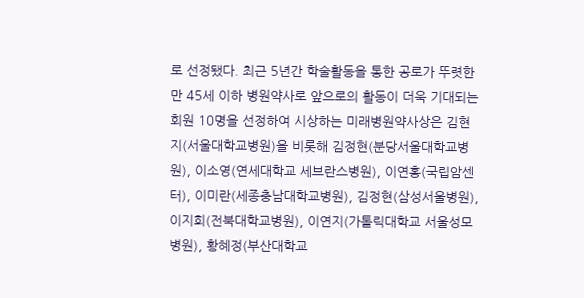로 선정됐다. 최근 5년간 학술활동을 통한 공로가 뚜렷한 만 45세 이하 병원약사로 앞으로의 활동이 더욱 기대되는 회원 10명을 선정하여 시상하는 미래병원약사상은 김현지(서울대학교병원)을 비롯해 김정현(분당서울대학교병원), 이소영(연세대학교 세브란스병원), 이연홍(국립암센터), 이미란(세종충남대학교병원), 김정현(삼성서울병원), 이지희(전북대학교병원), 이연지(가톨릭대학교 서울성모병원), 황혜정(부산대학교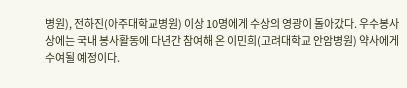병원), 전하진(아주대학교병원) 이상 10명에게 수상의 영광이 돌아갔다. 우수봉사상에는 국내 봉사활동에 다년간 참여해 온 이민희(고려대학교 안암병원) 약사에게 수여될 예정이다.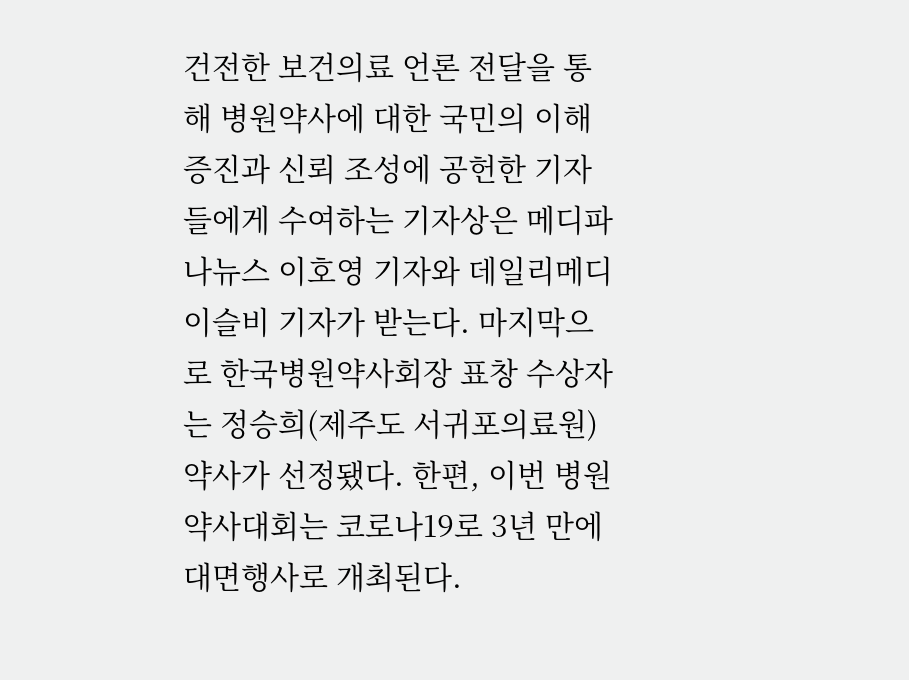건전한 보건의료 언론 전달을 통해 병원약사에 대한 국민의 이해 증진과 신뢰 조성에 공헌한 기자들에게 수여하는 기자상은 메디파나뉴스 이호영 기자와 데일리메디 이슬비 기자가 받는다. 마지막으로 한국병원약사회장 표창 수상자는 정승희(제주도 서귀포의료원) 약사가 선정됐다. 한편, 이번 병원약사대회는 코로나19로 3년 만에 대면행사로 개최된다.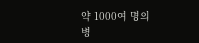약 1000여 명의 병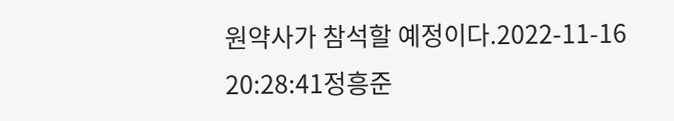원약사가 참석할 예정이다.2022-11-16 20:28:41정흥준